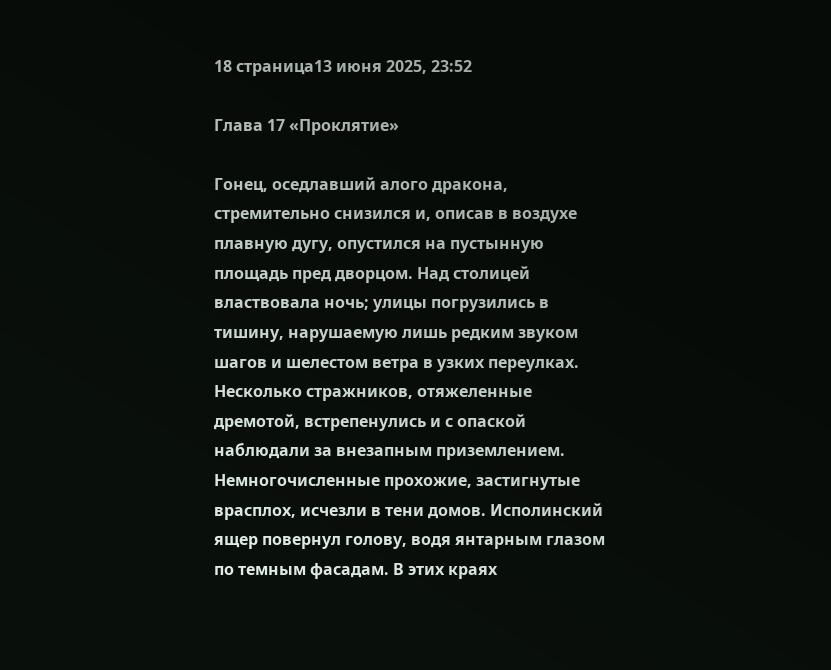18 страница13 июня 2025, 23:52

Глава 17 «Проклятие»

Гонец, оседлавший алого дракона, стремительно снизился и, описав в воздухе плавную дугу, опустился на пустынную площадь пред дворцом. Над столицей властвовала ночь; улицы погрузились в тишину, нарушаемую лишь редким звуком шагов и шелестом ветра в узких переулках. Несколько стражников, отяжеленные дремотой, встрепенулись и с опаской наблюдали за внезапным приземлением. Немногочисленные прохожие, застигнутые врасплох, исчезли в тени домов. Исполинский ящер повернул голову, водя янтарным глазом по темным фасадам. В этих краях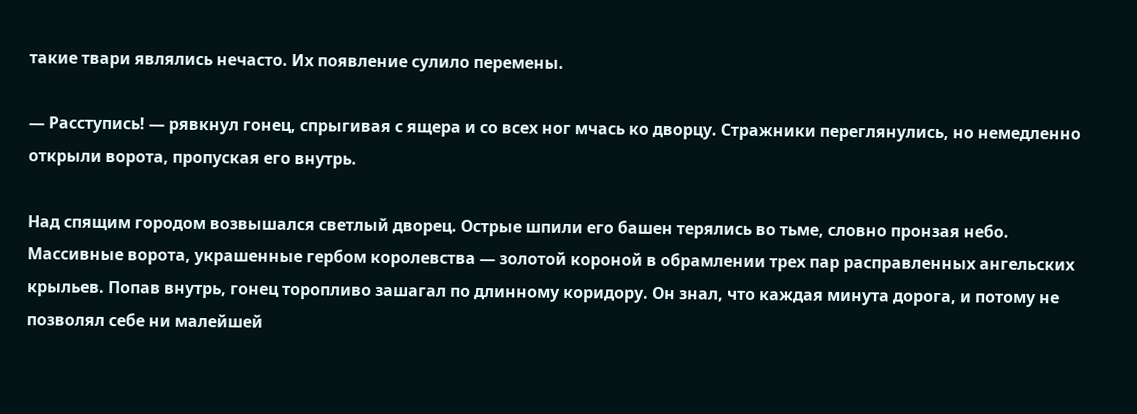такие твари являлись нечасто. Их появление сулило перемены.

— Расступись! — рявкнул гонец, спрыгивая с ящера и со всех ног мчась ко дворцу. Стражники переглянулись, но немедленно открыли ворота, пропуская его внутрь.

Над спящим городом возвышался светлый дворец. Острые шпили его башен терялись во тьме, словно пронзая небо. Массивные ворота, украшенные гербом королевства — золотой короной в обрамлении трех пар расправленных ангельских крыльев. Попав внутрь, гонец торопливо зашагал по длинному коридору. Он знал, что каждая минута дорога, и потому не позволял себе ни малейшей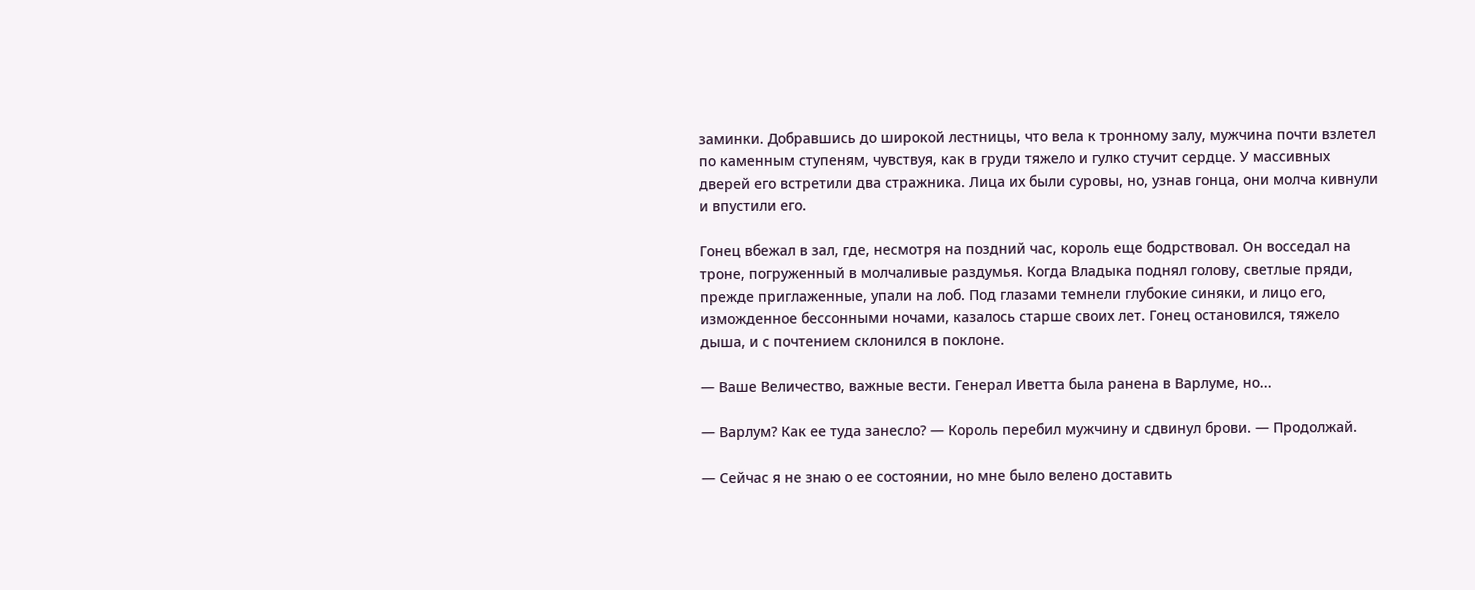заминки. Добравшись до широкой лестницы, что вела к тронному залу, мужчина почти взлетел по каменным ступеням, чувствуя, как в груди тяжело и гулко стучит сердце. У массивных дверей его встретили два стражника. Лица их были суровы, но, узнав гонца, они молча кивнули и впустили его.

Гонец вбежал в зал, где, несмотря на поздний час, король еще бодрствовал. Он восседал на троне, погруженный в молчаливые раздумья. Когда Владыка поднял голову, светлые пряди, прежде приглаженные, упали на лоб. Под глазами темнели глубокие синяки, и лицо его, изможденное бессонными ночами, казалось старше своих лет. Гонец остановился, тяжело дыша, и с почтением склонился в поклоне.

— Ваше Величество, важные вести. Генерал Иветта была ранена в Варлуме, но...

— Варлум? Как ее туда занесло? — Король перебил мужчину и сдвинул брови. — Продолжай.

— Сейчас я не знаю о ее состоянии, но мне было велено доставить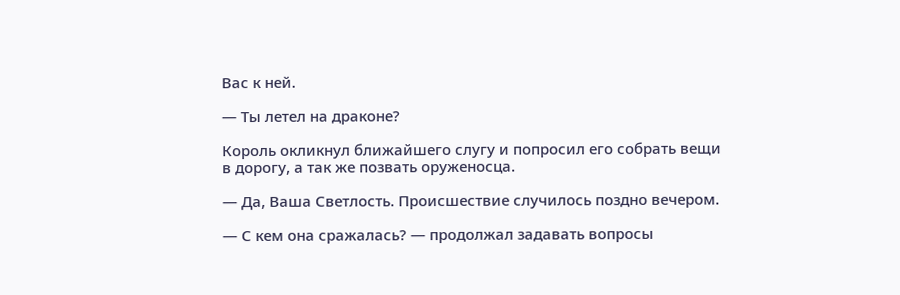Вас к ней.

— Ты летел на драконе?

Король окликнул ближайшего слугу и попросил его собрать вещи в дорогу, а так же позвать оруженосца.

— Да, Ваша Светлость. Происшествие случилось поздно вечером.

— С кем она сражалась? — продолжал задавать вопросы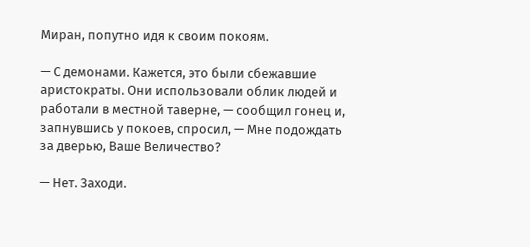Миран, попутно идя к своим покоям.

— С демонами. Кажется, это были сбежавшие аристократы. Они использовали облик людей и работали в местной таверне, — сообщил гонец и, запнувшись у покоев, спросил, — Мне подождать за дверью, Ваше Величество?

— Нет. Заходи.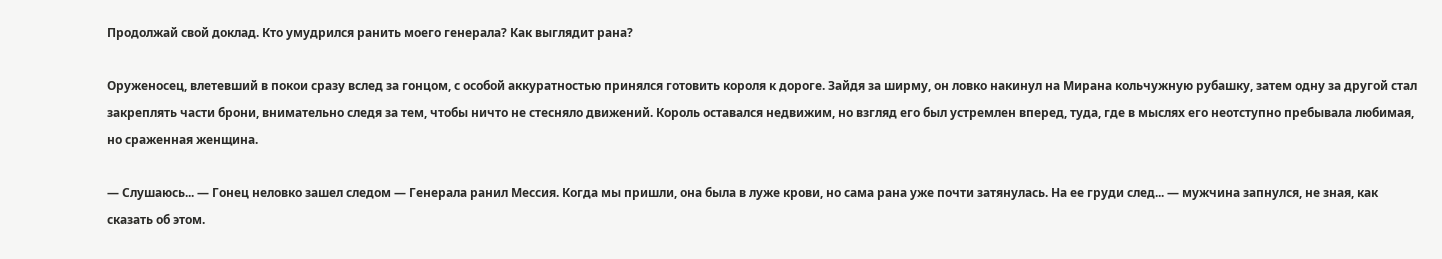Продолжай свой доклад. Кто умудрился ранить моего генерала? Как выглядит рана?

Оруженосец, влетевший в покои сразу вслед за гонцом, с особой аккуратностью принялся готовить короля к дороге. Зайдя за ширму, он ловко накинул на Мирана кольчужную рубашку, затем одну за другой стал закреплять части брони, внимательно следя за тем, чтобы ничто не стесняло движений. Король оставался недвижим, но взгляд его был устремлен вперед, туда, где в мыслях его неотступно пребывала любимая, но сраженная женщина.

— Слушаюсь... — Гонец неловко зашел следом — Генерала ранил Мессия. Когда мы пришли, она была в луже крови, но сама рана уже почти затянулась. На ее груди след... — мужчина запнулся, не зная, как сказать об этом.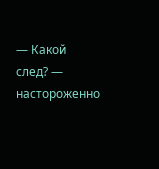— Какой след? — настороженно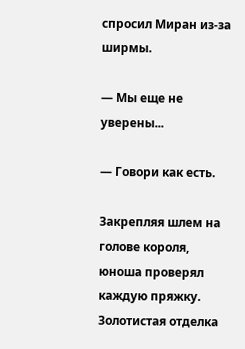спросил Миран из-за ширмы.

— Мы еще не уверены...

— Говори как есть.

Закрепляя шлем на голове короля, юноша проверял каждую пряжку. Золотистая отделка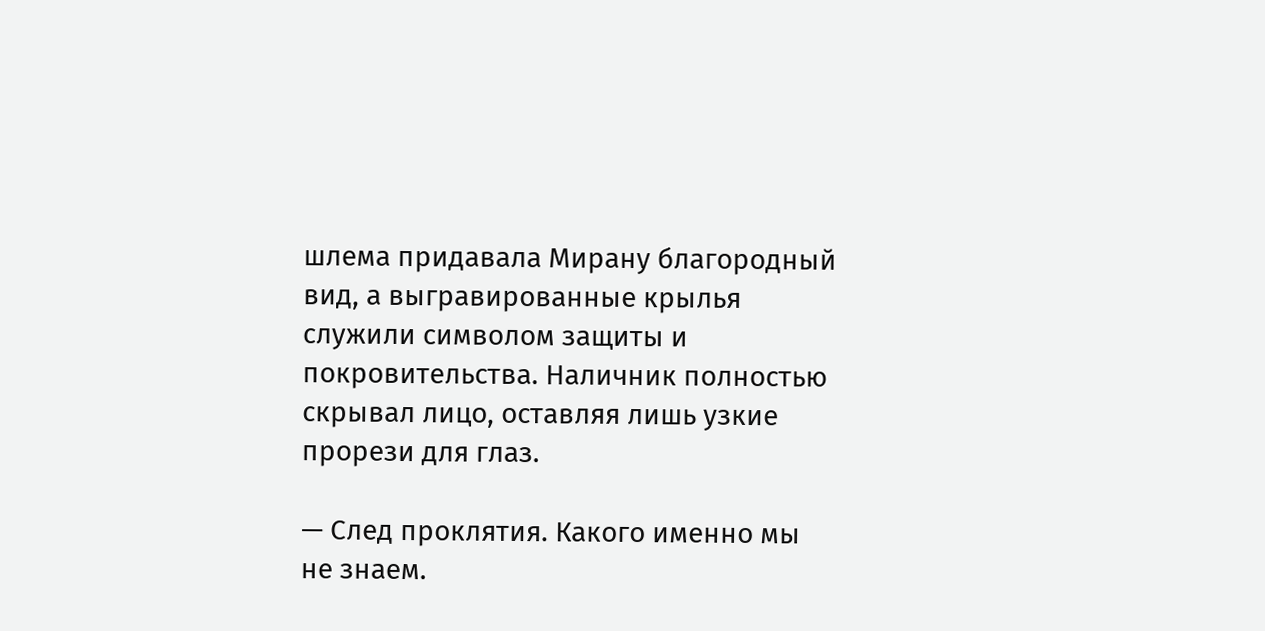шлема придавала Мирану благородный вид, а выгравированные крылья служили символом защиты и покровительства. Наличник полностью скрывал лицо, оставляя лишь узкие прорези для глаз.

— След проклятия. Какого именно мы не знаем.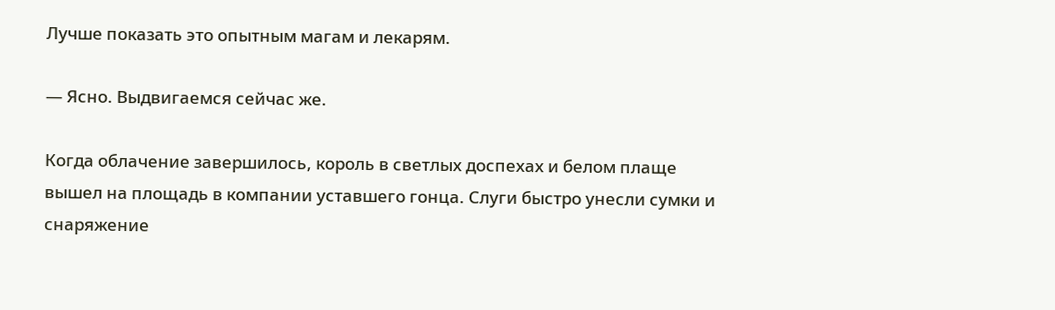Лучше показать это опытным магам и лекарям.

— Ясно. Выдвигаемся сейчас же.

Когда облачение завершилось, король в светлых доспехах и белом плаще вышел на площадь в компании уставшего гонца. Слуги быстро унесли сумки и снаряжение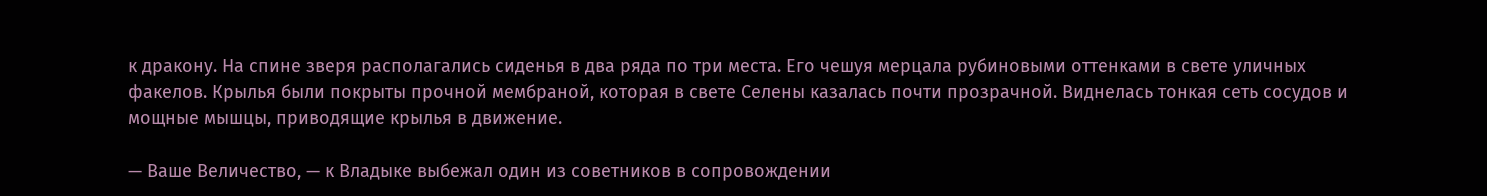к дракону. На спине зверя располагались сиденья в два ряда по три места. Его чешуя мерцала рубиновыми оттенками в свете уличных факелов. Крылья были покрыты прочной мембраной, которая в свете Селены казалась почти прозрачной. Виднелась тонкая сеть сосудов и мощные мышцы, приводящие крылья в движение.

— Ваше Величество, — к Владыке выбежал один из советников в сопровождении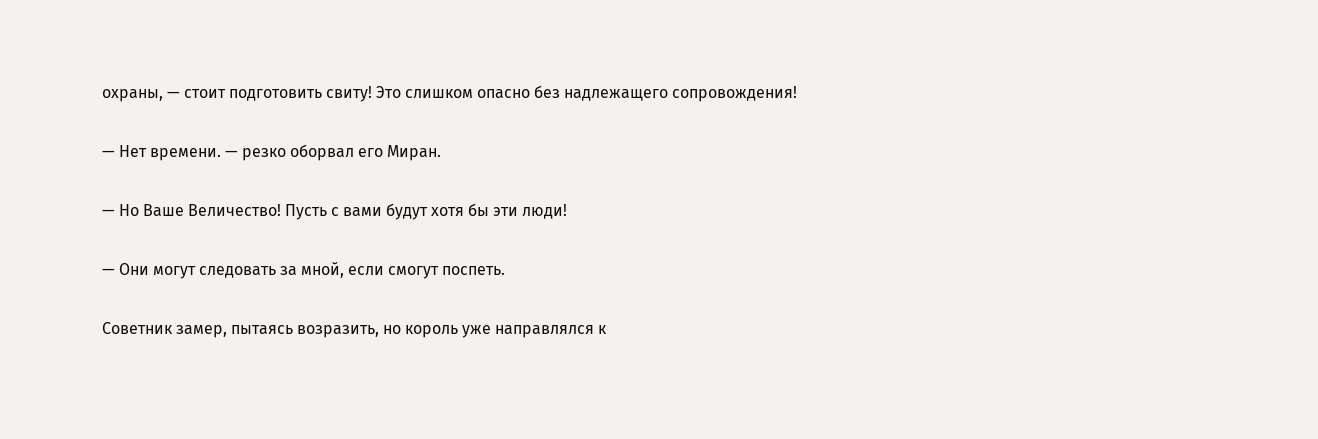охраны, — стоит подготовить свиту! Это слишком опасно без надлежащего сопровождения!

— Нет времени. — резко оборвал его Миран.

— Но Ваше Величество! Пусть с вами будут хотя бы эти люди!

— Они могут следовать за мной, если смогут поспеть.

Советник замер, пытаясь возразить, но король уже направлялся к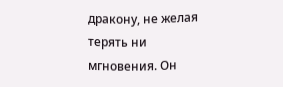дракону, не желая терять ни мгновения. Он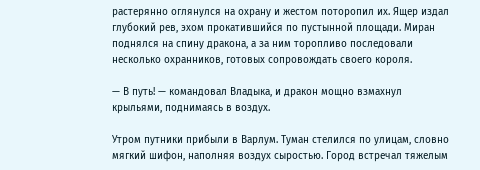растерянно оглянулся на охрану и жестом поторопил их. Ящер издал глубокий рев, эхом прокатившийся по пустынной площади. Миран поднялся на спину дракона, а за ним торопливо последовали несколько охранников, готовых сопровождать своего короля.

— В путь! — командовал Владыка, и дракон мощно взмахнул крыльями, поднимаясь в воздух.

Утром путники прибыли в Варлум. Туман стелился по улицам, словно мягкий шифон, наполняя воздух сыростью. Город встречал тяжелым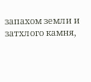запахом земли и затхлого камня,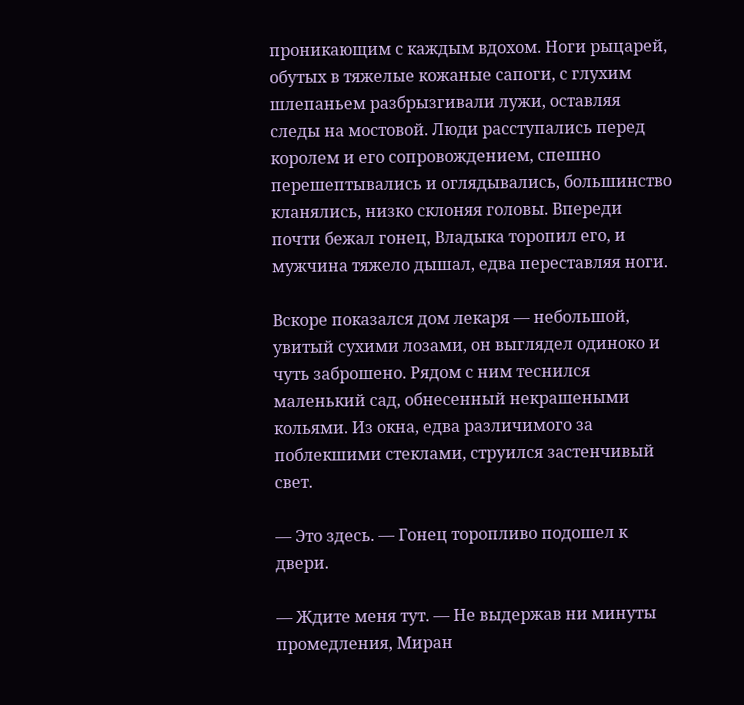проникающим с каждым вдохом. Ноги рыцарей, обутых в тяжелые кожаные сапоги, с глухим шлепаньем разбрызгивали лужи, оставляя следы на мостовой. Люди расступались перед королем и его сопровождением, спешно перешептывались и оглядывались, большинство кланялись, низко склоняя головы. Впереди почти бежал гонец, Владыка торопил его, и мужчина тяжело дышал, едва переставляя ноги.

Вскоре показался дом лекаря — небольшой, увитый сухими лозами, он выглядел одиноко и чуть заброшено. Рядом с ним теснился маленький сад, обнесенный некрашеными кольями. Из окна, едва различимого за поблекшими стеклами, струился застенчивый свет.

— Это здесь. — Гонец торопливо подошел к двери.

— Ждите меня тут. — Не выдержав ни минуты промедления, Миран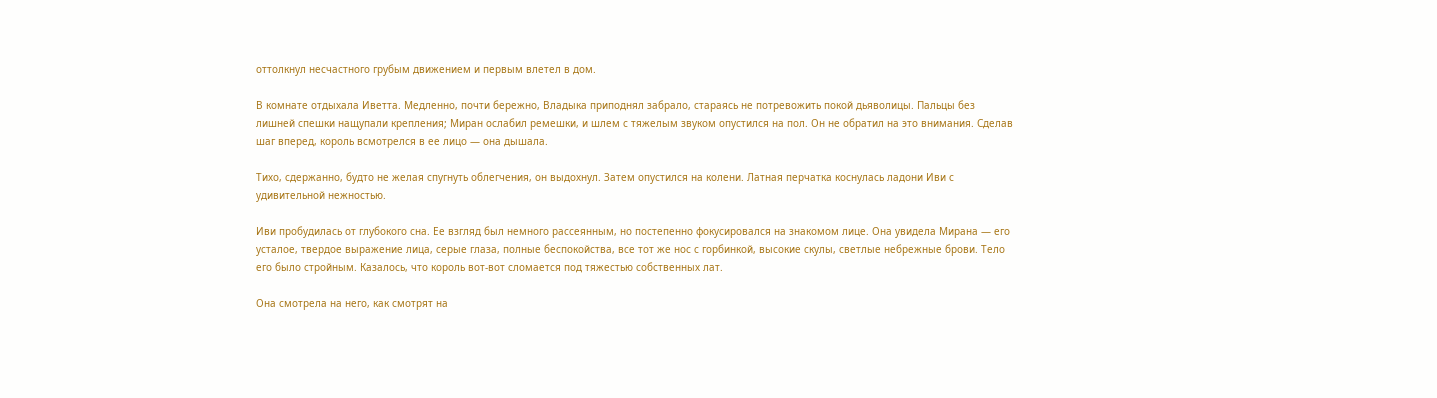оттолкнул несчастного грубым движением и первым влетел в дом.

В комнате отдыхала Иветта. Медленно, почти бережно, Владыка приподнял забрало, стараясь не потревожить покой дьяволицы. Пальцы без лишней спешки нащупали крепления; Миран ослабил ремешки, и шлем с тяжелым звуком опустился на пол. Он не обратил на это внимания. Сделав шаг вперед, король всмотрелся в ее лицо — она дышала.

Тихо, сдержанно, будто не желая спугнуть облегчения, он выдохнул. Затем опустился на колени. Латная перчатка коснулась ладони Иви с удивительной нежностью.

Иви пробудилась от глубокого сна. Ее взгляд был немного рассеянным, но постепенно фокусировался на знакомом лице. Она увидела Мирана — его усталое, твердое выражение лица, серые глаза, полные беспокойства, все тот же нос с горбинкой, высокие скулы, светлые небрежные брови. Тело его было стройным. Казалось, что король вот-вот сломается под тяжестью собственных лат.

Она смотрела на него, как смотрят на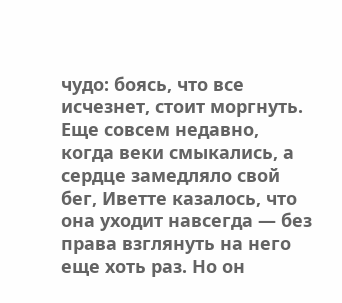чудо: боясь, что все исчезнет, стоит моргнуть. Еще совсем недавно, когда веки смыкались, а сердце замедляло свой бег, Иветте казалось, что она уходит навсегда — без права взглянуть на него еще хоть раз. Но он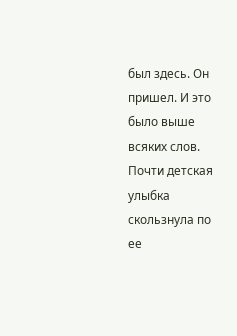был здесь. Он пришел. И это было выше всяких слов. Почти детская улыбка скользнула по ее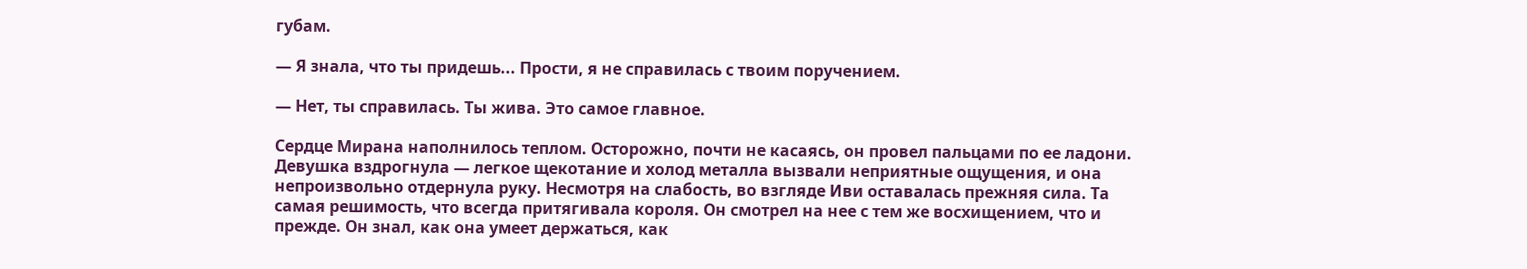губам.

— Я знала, что ты придешь... Прости, я не справилась с твоим поручением.

— Нет, ты справилась. Ты жива. Это самое главное.

Сердце Мирана наполнилось теплом. Осторожно, почти не касаясь, он провел пальцами по ее ладони. Девушка вздрогнула — легкое щекотание и холод металла вызвали неприятные ощущения, и она непроизвольно отдернула руку. Несмотря на слабость, во взгляде Иви оставалась прежняя сила. Та самая решимость, что всегда притягивала короля. Он смотрел на нее с тем же восхищением, что и прежде. Он знал, как она умеет держаться, как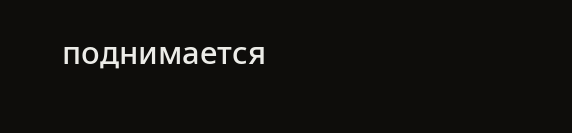поднимается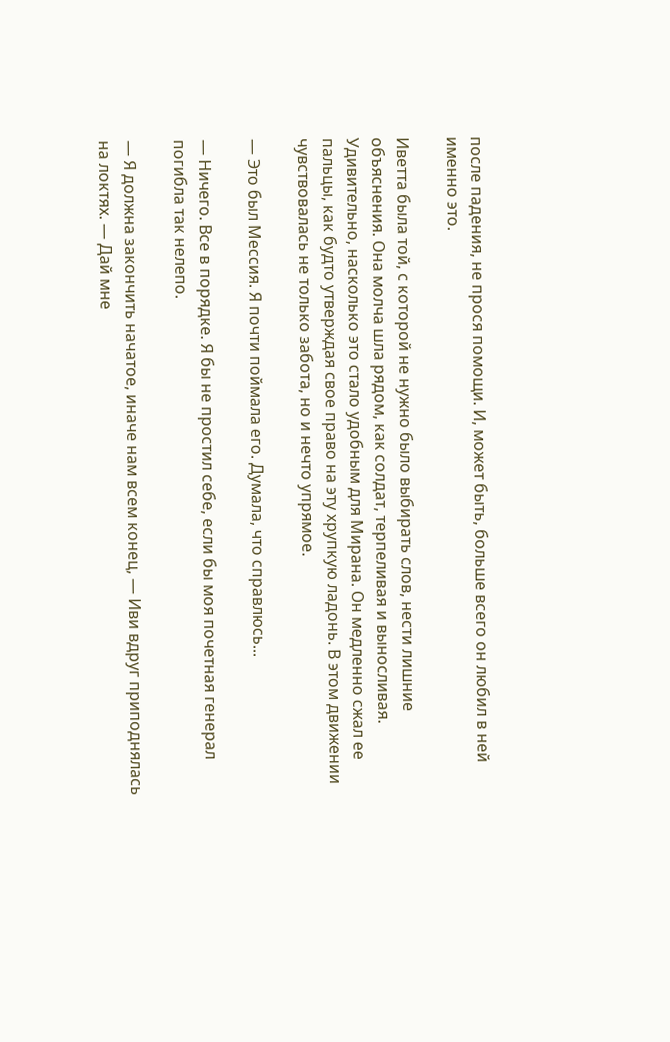после падения, не прося помощи. И, может быть, больше всего он любил в ней именно это.

Иветта была той, с которой не нужно было выбирать слов, нести лишние объяснения. Она молча шла рядом, как солдат, терпеливая и выносливая. Удивительно, насколько это стало удобным для Мирана. Он медленно сжал ее пальцы, как будто утверждая свое право на эту хрупкую ладонь. В этом движении чувствовалась не только забота, но и нечто упрямое.

— Это был Мессия. Я почти поймала его. Думала, что справлюсь...

— Ничего. Все в порядке. Я бы не простил себе, если бы моя почетная генерал погибла так нелепо.

— Я должна закончить начатое, иначе нам всем конец, — Иви вдруг приподнялась на локтях. — Дай мне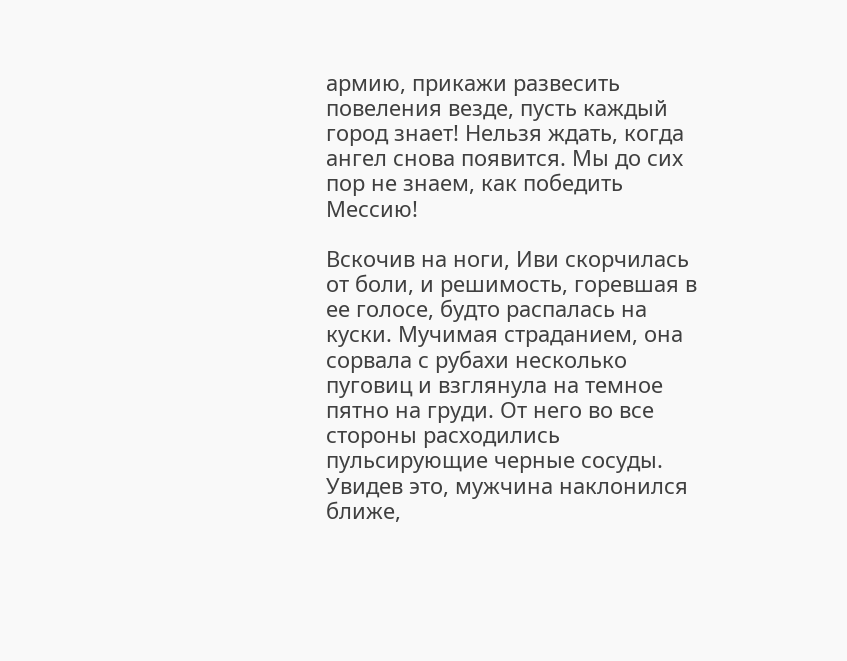армию, прикажи развесить повеления везде, пусть каждый город знает! Нельзя ждать, когда ангел снова появится. Мы до сих пор не знаем, как победить Мессию!

Вскочив на ноги, Иви скорчилась от боли, и решимость, горевшая в ее голосе, будто распалась на куски. Мучимая страданием, она сорвала с рубахи несколько пуговиц и взглянула на темное пятно на груди. От него во все стороны расходились пульсирующие черные сосуды. Увидев это, мужчина наклонился ближе,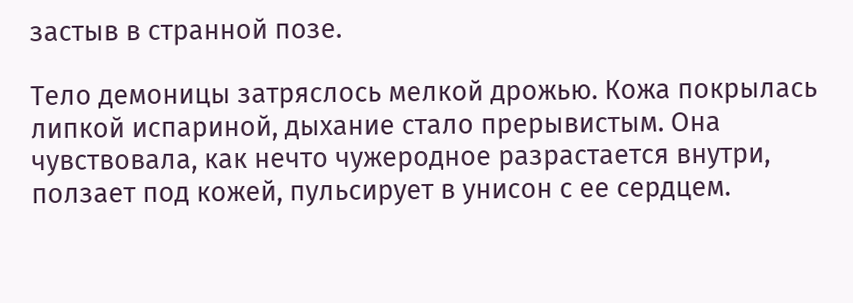застыв в странной позе.

Тело демоницы затряслось мелкой дрожью. Кожа покрылась липкой испариной, дыхание стало прерывистым. Она чувствовала, как нечто чужеродное разрастается внутри, ползает под кожей, пульсирует в унисон с ее сердцем.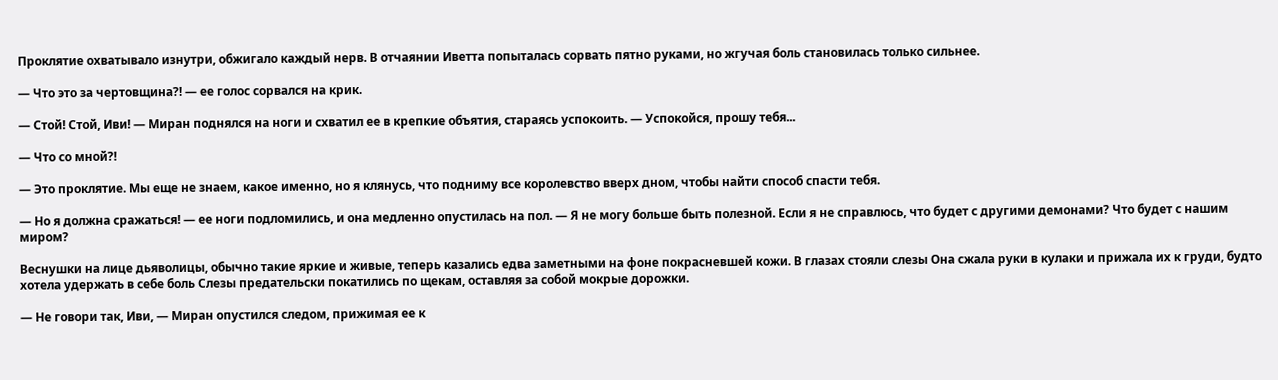Проклятие охватывало изнутри, обжигало каждый нерв. В отчаянии Иветта попыталась сорвать пятно руками, но жгучая боль становилась только сильнее.

— Что это за чертовщина?! — ее голос сорвался на крик.

— Стой! Стой, Иви! — Миран поднялся на ноги и схватил ее в крепкие объятия, стараясь успокоить. — Успокойся, прошу тебя...

— Что со мной?!

— Это проклятие. Мы еще не знаем, какое именно, но я клянусь, что подниму все королевство вверх дном, чтобы найти способ спасти тебя.

— Но я должна сражаться! — ее ноги подломились, и она медленно опустилась на пол. — Я не могу больше быть полезной. Если я не справлюсь, что будет с другими демонами? Что будет с нашим миром?

Веснушки на лице дьяволицы, обычно такие яркие и живые, теперь казались едва заметными на фоне покрасневшей кожи. В глазах стояли слезы Она сжала руки в кулаки и прижала их к груди, будто хотела удержать в себе боль Слезы предательски покатились по щекам, оставляя за собой мокрые дорожки.

— Не говори так, Иви, — Миран опустился следом, прижимая ее к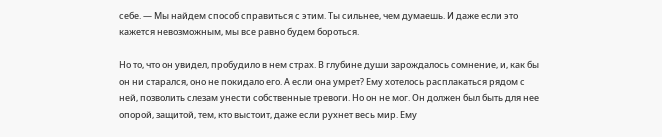себе. — Мы найдем способ справиться с этим. Ты сильнее, чем думаешь. И даже если это кажется невозможным, мы все равно будем бороться.

Но то, что он увидел, пробудило в нем страх. В глубине души зарождалось сомнение, и, как бы он ни старался, оно не покидало его. А если она умрет? Ему хотелось расплакаться рядом с ней, позволить слезам унести собственные тревоги. Но он не мог. Он должен был быть для нее опорой, защитой, тем, кто выстоит, даже если рухнет весь мир. Ему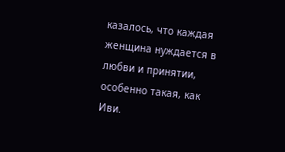казалось, что каждая женщина нуждается в любви и принятии, особенно такая, как Иви.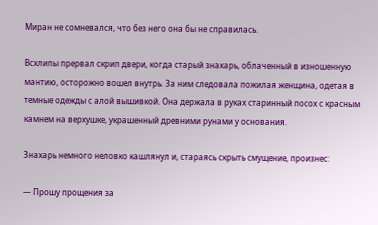Миран не сомневался, что без него она бы не справилась.

Всхлипы прервал скрип двери, когда старый знахарь, облаченный в изношенную мантию, осторожно вошел внутрь. За ним следовала пожилая женщина, одетая в темные одежды с алой вышивкой. Она держала в руках старинный посох с красным камнем на верхушке, украшенный древними рунами у основания.

Знахарь немного неловко кашлянул и, стараясь скрыть смущение, произнес:

— Прошу прощения за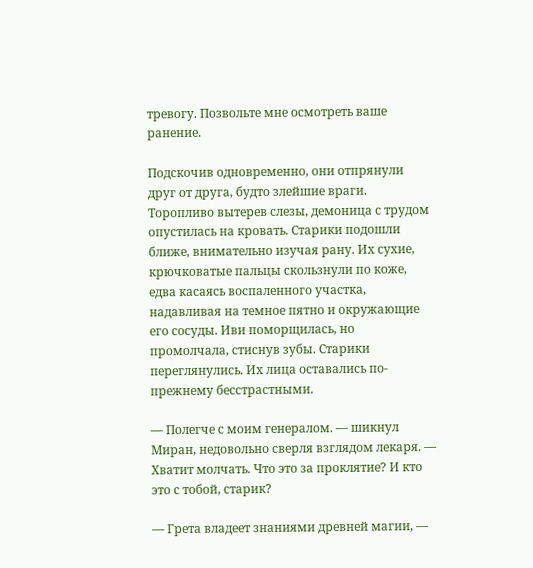тревогу. Позвольте мне осмотреть ваше ранение.

Подскочив одновременно, они отпрянули друг от друга, будто злейшие враги. Торопливо вытерев слезы, демоница с трудом опустилась на кровать. Старики подошли ближе, внимательно изучая рану. Их сухие, крючковатые пальцы скользнули по коже, едва касаясь воспаленного участка, надавливая на темное пятно и окружающие его сосуды. Иви поморщилась, но промолчала, стиснув зубы. Старики переглянулись. Их лица оставались по-прежнему бесстрастными.

— Полегче с моим генералом. — шикнул Миран, недовольно сверля взглядом лекаря. — Хватит молчать. Что это за проклятие? И кто это с тобой, старик?

— Грета владеет знаниями древней магии, —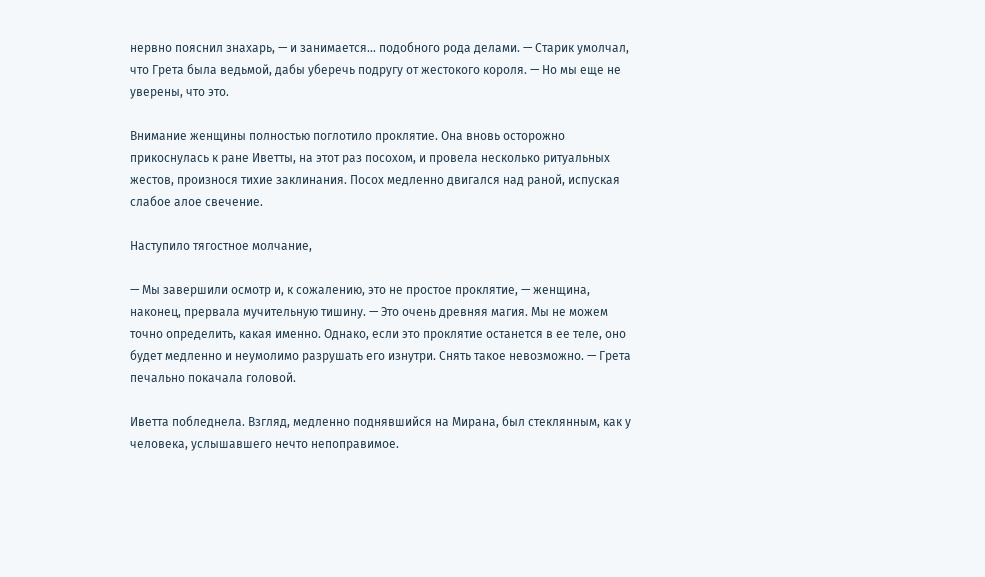нервно пояснил знахарь, — и занимается... подобного рода делами. — Старик умолчал, что Грета была ведьмой, дабы уберечь подругу от жестокого короля. — Но мы еще не уверены, что это.

Внимание женщины полностью поглотило проклятие. Она вновь осторожно прикоснулась к ране Иветты, на этот раз посохом, и провела несколько ритуальных жестов, произнося тихие заклинания. Посох медленно двигался над раной, испуская слабое алое свечение.

Наступило тягостное молчание,

— Мы завершили осмотр и, к сожалению, это не простое проклятие, — женщина, наконец, прервала мучительную тишину. — Это очень древняя магия. Мы не можем точно определить, какая именно. Однако, если это проклятие останется в ее теле, оно будет медленно и неумолимо разрушать его изнутри. Снять такое невозможно. — Грета печально покачала головой.

Иветта побледнела. Взгляд, медленно поднявшийся на Мирана, был стеклянным, как у человека, услышавшего нечто непоправимое.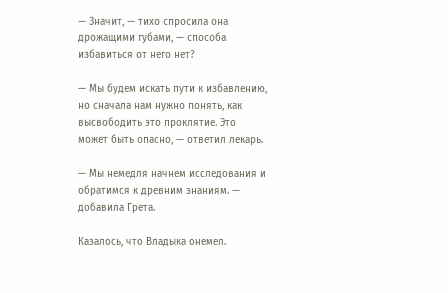— Значит, — тихо спросила она дрожащими губами, — способа избавиться от него нет?

— Мы будем искать пути к избавлению, но сначала нам нужно понять, как высвободить это проклятие. Это может быть опасно, — ответил лекарь.

— Мы немедля начнем исследования и обратимся к древним знаниям. — добавила Грета.

Казалось, что Владыка онемел.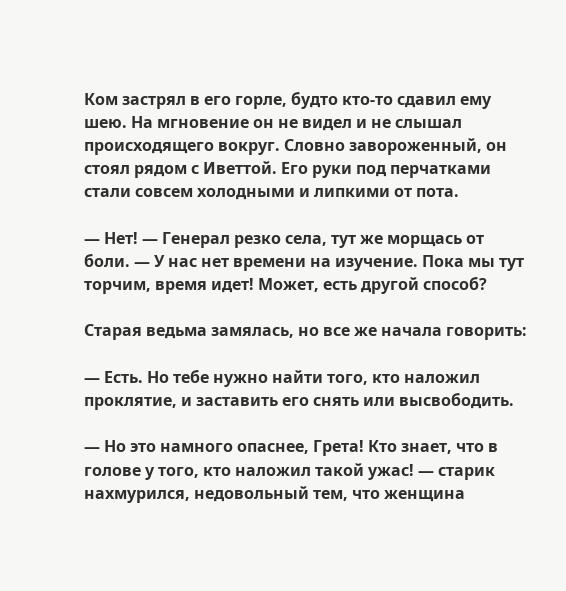Ком застрял в его горле, будто кто-то сдавил ему шею. На мгновение он не видел и не слышал происходящего вокруг. Словно завороженный, он стоял рядом с Иветтой. Его руки под перчатками стали совсем холодными и липкими от пота.

— Нет! — Генерал резко села, тут же морщась от боли. — У нас нет времени на изучение. Пока мы тут торчим, время идет! Может, есть другой способ?

Старая ведьма замялась, но все же начала говорить:

— Есть. Но тебе нужно найти того, кто наложил проклятие, и заставить его снять или высвободить.

— Но это намного опаснее, Грета! Кто знает, что в голове у того, кто наложил такой ужас! — старик нахмурился, недовольный тем, что женщина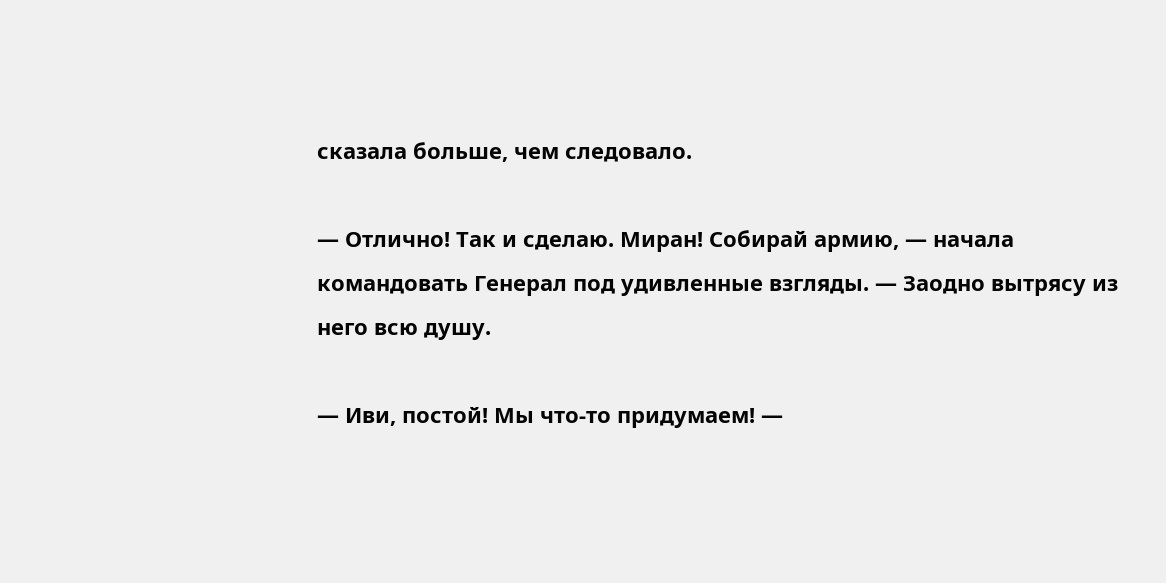сказала больше, чем следовало.

— Отлично! Так и сделаю. Миран! Собирай армию, — начала командовать Генерал под удивленные взгляды. — Заодно вытрясу из него всю душу.

— Иви, постой! Мы что-то придумаем! —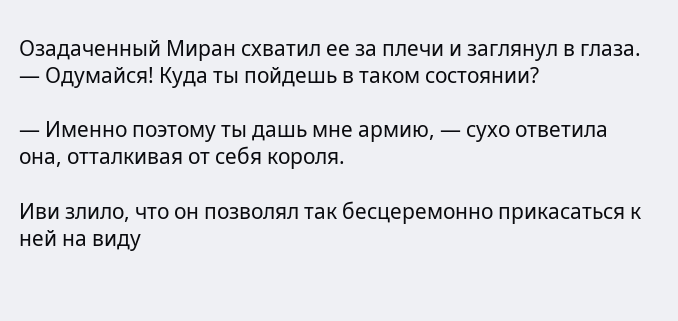Озадаченный Миран схватил ее за плечи и заглянул в глаза. — Одумайся! Куда ты пойдешь в таком состоянии?

— Именно поэтому ты дашь мне армию, — сухо ответила она, отталкивая от себя короля.

Иви злило, что он позволял так бесцеремонно прикасаться к ней на виду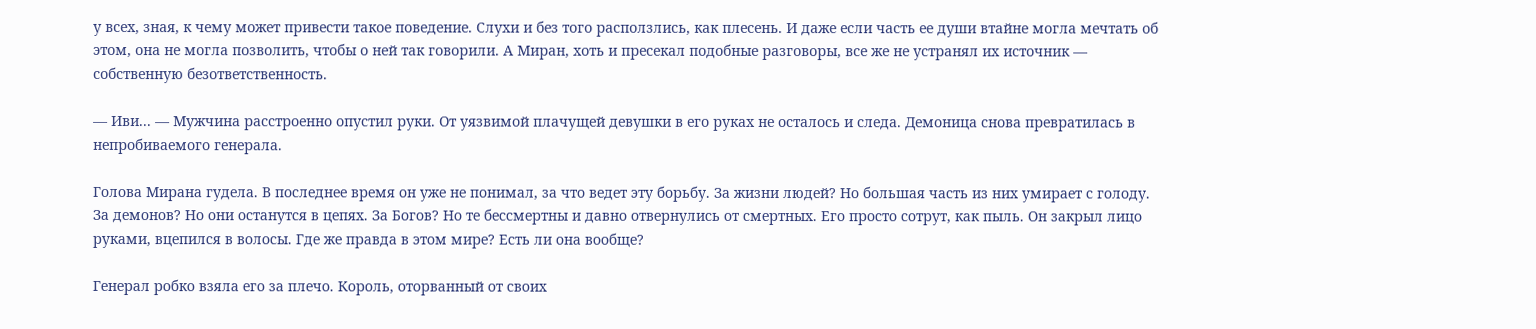у всех, зная, к чему может привести такое поведение. Слухи и без того расползлись, как плесень. И даже если часть ее души втайне могла мечтать об этом, она не могла позволить, чтобы о ней так говорили. А Миран, хоть и пресекал подобные разговоры, все же не устранял их источник — собственную безответственность.

— Иви... — Мужчина расстроенно опустил руки. От уязвимой плачущей девушки в его руках не осталось и следа. Демоница снова превратилась в непробиваемого генерала.

Голова Мирана гудела. В последнее время он уже не понимал, за что ведет эту борьбу. За жизни людей? Но большая часть из них умирает с голоду. За демонов? Но они останутся в цепях. За Богов? Но те бессмертны и давно отвернулись от смертных. Его просто сотрут, как пыль. Он закрыл лицо руками, вцепился в волосы. Где же правда в этом мире? Есть ли она вообще?

Генерал робко взяла его за плечо. Король, оторванный от своих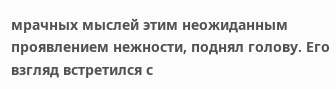мрачных мыслей этим неожиданным проявлением нежности, поднял голову. Его взгляд встретился с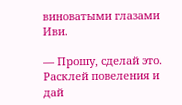виноватыми глазами Иви.

— Прошу, сделай это. Расклей повеления и дай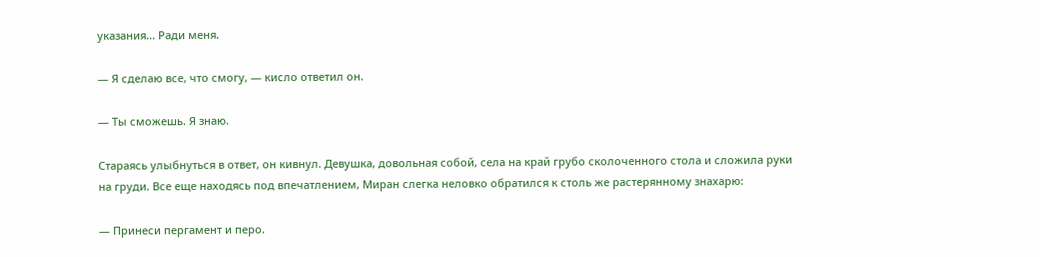указания... Ради меня.

— Я сделаю все, что смогу, — кисло ответил он.

— Ты сможешь. Я знаю.

Стараясь улыбнуться в ответ, он кивнул. Девушка, довольная собой, села на край грубо сколоченного стола и сложила руки на груди. Все еще находясь под впечатлением, Миран слегка неловко обратился к столь же растерянному знахарю:

— Принеси пергамент и перо.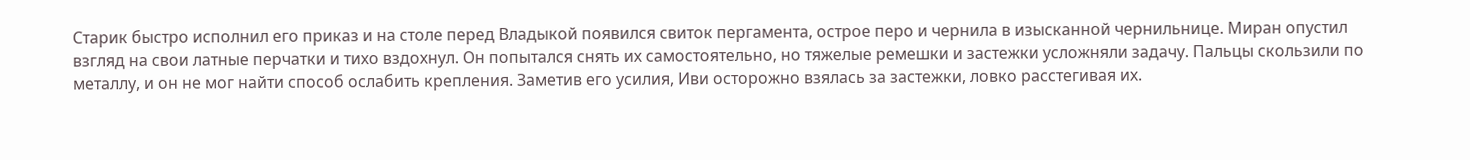Старик быстро исполнил его приказ и на столе перед Владыкой появился свиток пергамента, острое перо и чернила в изысканной чернильнице. Миран опустил взгляд на свои латные перчатки и тихо вздохнул. Он попытался снять их самостоятельно, но тяжелые ремешки и застежки усложняли задачу. Пальцы скользили по металлу, и он не мог найти способ ослабить крепления. Заметив его усилия, Иви осторожно взялась за застежки, ловко расстегивая их.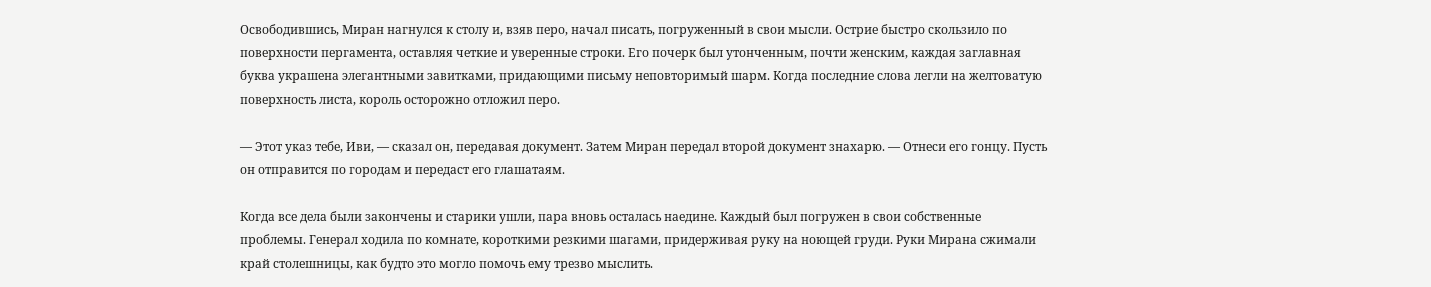Освободившись, Миран нагнулся к столу и, взяв перо, начал писать, погруженный в свои мысли. Острие быстро скользило по поверхности пергамента, оставляя четкие и уверенные строки. Его почерк был утонченным, почти женским, каждая заглавная буква украшена элегантными завитками, придающими письму неповторимый шарм. Когда последние слова легли на желтоватую поверхность листа, король осторожно отложил перо.

— Этот указ тебе, Иви, — сказал он, передавая документ. Затем Миран передал второй документ знахарю. — Отнеси его гонцу. Пусть он отправится по городам и передаст его глашатаям.

Когда все дела были закончены и старики ушли, пара вновь осталась наедине. Каждый был погружен в свои собственные проблемы. Генерал ходила по комнате, короткими резкими шагами, придерживая руку на ноющей груди. Руки Мирана сжимали край столешницы, как будто это могло помочь ему трезво мыслить.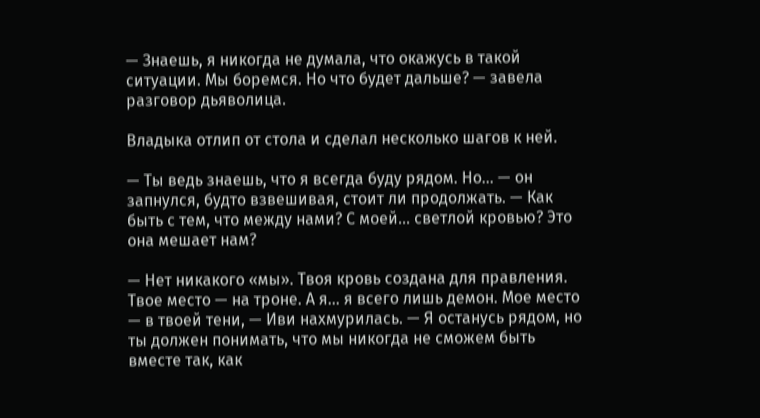— Знаешь, я никогда не думала, что окажусь в такой ситуации. Мы боремся. Но что будет дальше? — завела разговор дьяволица.

Владыка отлип от стола и сделал несколько шагов к ней.

— Ты ведь знаешь, что я всегда буду рядом. Но... — он запнулся, будто взвешивая, стоит ли продолжать. — Как быть с тем, что между нами? С моей... светлой кровью? Это она мешает нам?

— Нет никакого «мы». Твоя кровь создана для правления. Твое место — на троне. А я... я всего лишь демон. Мое место — в твоей тени, — Иви нахмурилась. — Я останусь рядом, но ты должен понимать, что мы никогда не сможем быть вместе так, как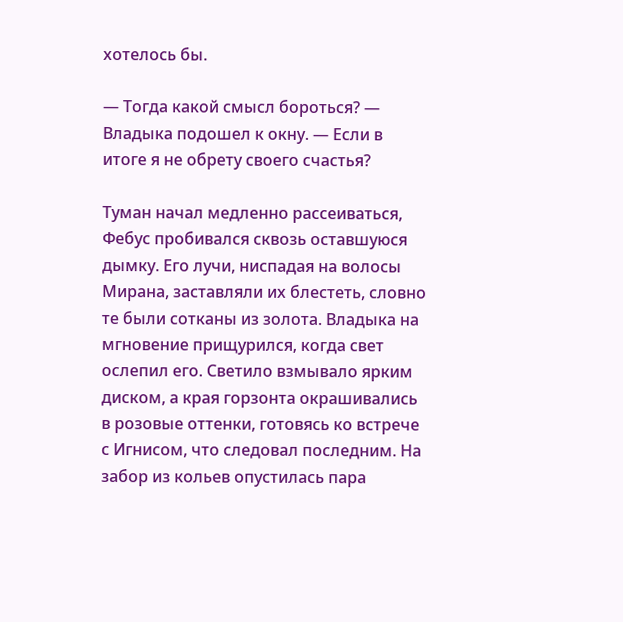хотелось бы.

— Тогда какой смысл бороться? — Владыка подошел к окну. — Если в итоге я не обрету своего счастья?

Туман начал медленно рассеиваться, Фебус пробивался сквозь оставшуюся дымку. Его лучи, ниспадая на волосы Мирана, заставляли их блестеть, словно те были сотканы из золота. Владыка на мгновение прищурился, когда свет ослепил его. Светило взмывало ярким диском, а края горзонта окрашивались в розовые оттенки, готовясь ко встрече с Игнисом, что следовал последним. На забор из кольев опустилась пара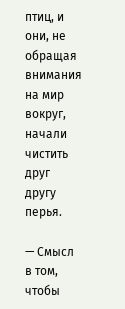птиц, и они, не обращая внимания на мир вокруг, начали чистить друг другу перья.

— Смысл в том, чтобы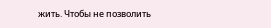жить. Чтобы не позволить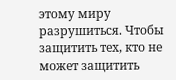этому миру разрушиться. Чтобы защитить тех, кто не может защитить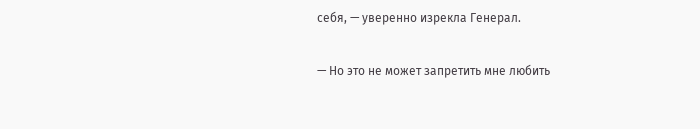себя, — уверенно изрекла Генерал.

— Но это не может запретить мне любить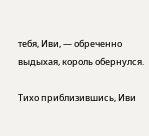тебя, Иви, — обреченно выдыхая, король обернулся.

Тихо приблизившись, Иви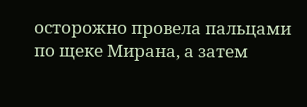осторожно провела пальцами по щеке Мирана, а затем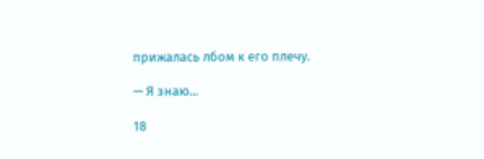прижалась лбом к его плечу.

— Я знаю...

18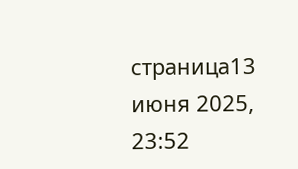страница13 июня 2025, 23:52